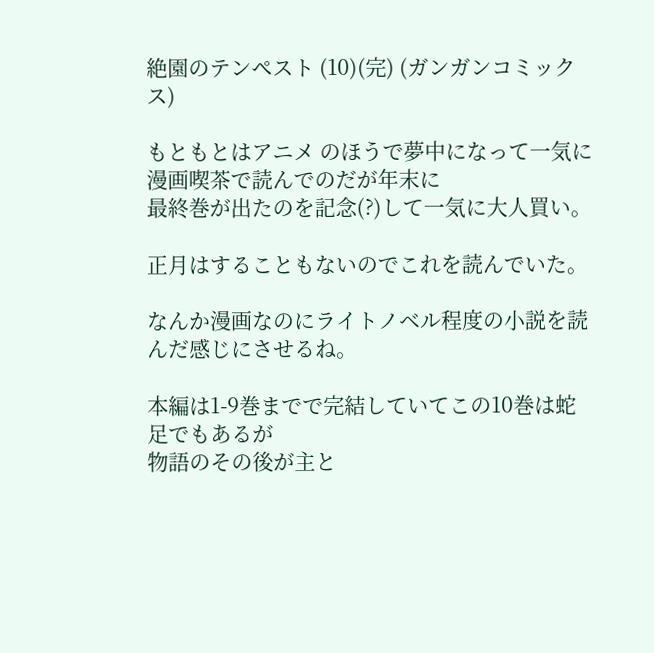絶園のテンペスト (10)(完) (ガンガンコミックス)

もともとはアニメ のほうで夢中になって一気に漫画喫茶で読んでのだが年末に
最終巻が出たのを記念(?)して一気に大人買い。

正月はすることもないのでこれを読んでいた。

なんか漫画なのにライトノベル程度の小説を読んだ感じにさせるね。

本編は1-9巻までで完結していてこの10巻は蛇足でもあるが
物語のその後が主と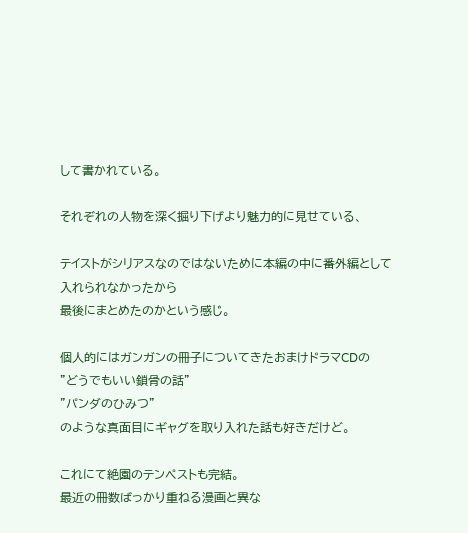して書かれている。

それぞれの人物を深く掘り下げより魅力的に見せている、

テイストがシリアスなのではないために本編の中に番外編として入れられなかったから
最後にまとめたのかという感じ。

個人的にはガンガンの冊子についてきたおまけドラマCDの
”どうでもいい鎖骨の話”
”パンダのひみつ”
のような真面目にギャグを取り入れた話も好きだけど。

これにて絶園のテンペストも完結。
最近の冊数ばっかり重ねる漫画と異な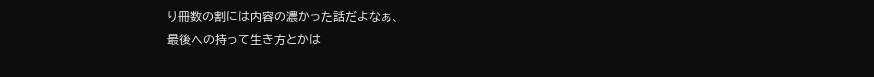り冊数の割には内容の濃かった話だよなぁ、
最後への持って生き方とかは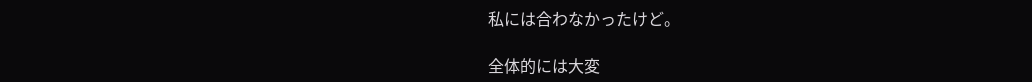私には合わなかったけど。

全体的には大変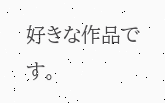好きな作品です。